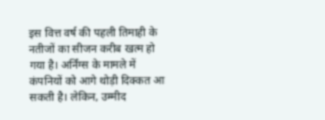इस वित्त वर्ष की पहली तिमाही के नतीजों का सीजन करीब खत्म हो गया है। अर्निंग्स के मामले में कंपनियों को आगे थोड़ी दिक्कत आ सकती है। लेकिन, उम्मीद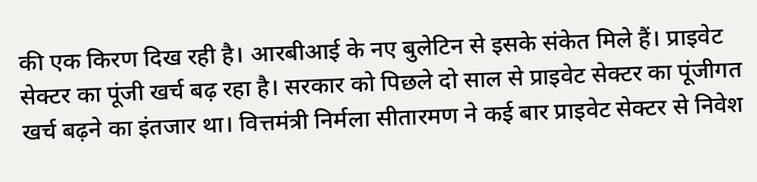की एक किरण दिख रही है। आरबीआई के नए बुलेटिन से इसके संकेत मिले हैं। प्राइवेट सेक्टर का पूंजी खर्च बढ़ रहा है। सरकार को पिछले दो साल से प्राइवेट सेक्टर का पूंजीगत खर्च बढ़ने का इंतजार था। वित्तमंत्री निर्मला सीतारमण ने कई बार प्राइवेट सेक्टर से निवेश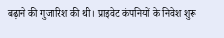बढ़ाने की गुजारिश की थी। प्राइवेट कंपनियों के निवेश शुरू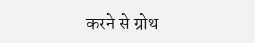करने से ग्रोथ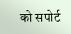को सपोर्ट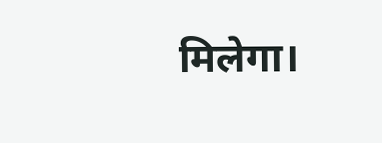मिलेगा।